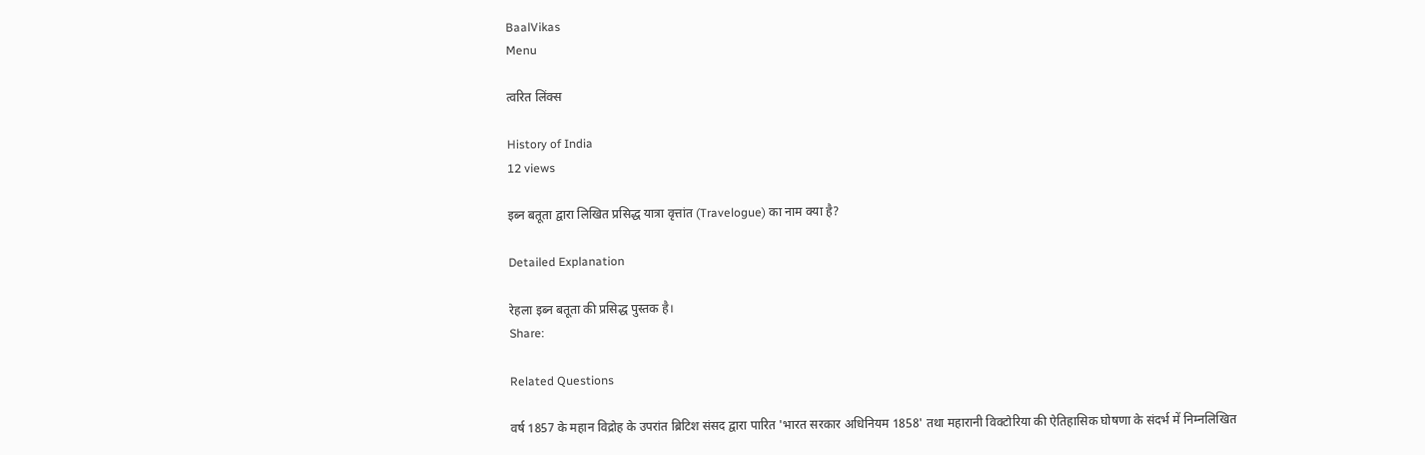BaalVikas
Menu

त्वरित लिंक्स

History of India
12 views

इब्न बतूता द्वारा लिखित प्रसिद्ध यात्रा वृत्तांत (Travelogue) का नाम क्या है?

Detailed Explanation

रेहला इब्न बतूता की प्रसिद्ध पुस्तक है।
Share:

Related Questions

वर्ष 1857 के महान विद्रोह के उपरांत ब्रिटिश संसद द्वारा पारित 'भारत सरकार अधिनियम 1858' तथा महारानी विक्टोरिया की ऐतिहासिक घोषणा के संदर्भ में निम्नलिखित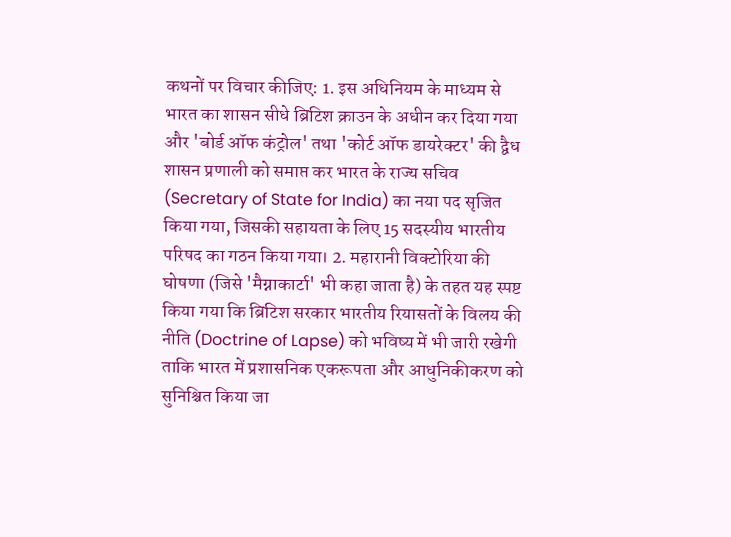कथनों पर विचार कीजिए: 1. इस अधिनियम के माध्यम से भारत का शासन सीधे ब्रिटिश क्राउन के अधीन कर दिया गया और 'बोर्ड ऑफ कंट्रोल' तथा 'कोर्ट ऑफ डायरेक्टर' की द्वैध शासन प्रणाली को समाप्त कर भारत के राज्य सचिव (Secretary of State for India) का नया पद सृजित किया गया, जिसकी सहायता के लिए 15 सदस्यीय भारतीय परिषद का गठन किया गया। 2. महारानी विक्टोरिया की घोषणा (जिसे 'मैग्नाकार्टा' भी कहा जाता है) के तहत यह स्पष्ट किया गया कि ब्रिटिश सरकार भारतीय रियासतों के विलय की नीति (Doctrine of Lapse) को भविष्य में भी जारी रखेगी ताकि भारत में प्रशासनिक एकरूपता और आधुनिकीकरण को सुनिश्चित किया जा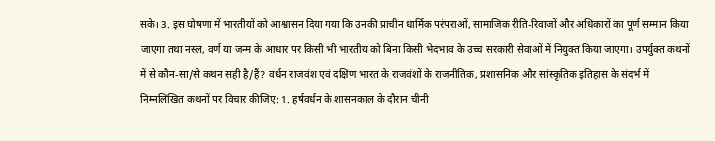सके। 3. इस घोषणा में भारतीयों को आश्वासन दिया गया कि उनकी प्राचीन धार्मिक परंपराओं, सामाजिक रीति-रिवाजों और अधिकारों का पूर्ण सम्मान किया जाएगा तथा नस्ल, वर्ण या जन्म के आधार पर किसी भी भारतीय को बिना किसी भेदभाव के उच्च सरकारी सेवाओं में नियुक्त किया जाएगा। उपर्युक्त कथनों में से कौन-सा/से कथन सही है/हैं? वर्धन राजवंश एवं दक्षिण भारत के राजवंशों के राजनीतिक, प्रशासनिक और सांस्कृतिक इतिहास के संदर्भ में निम्नलिखित कथनों पर विचार कीजिए: 1. हर्षवर्धन के शासनकाल के दौरान चीनी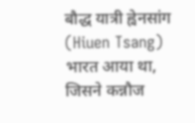बौद्ध यात्री ह्वेनसांग (Hiuen Tsang) भारत आया था, जिसने कन्नौज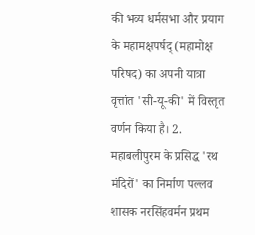की भव्य धर्मसभा और प्रयाग के महामक्षपर्षद् (महामोक्ष परिषद) का अपनी यात्रा वृत्तांत 'सी-यू-की' में विस्तृत वर्णन किया है। 2. महाबलीपुरम के प्रसिद्ध 'रथ मंदिरों' का निर्माण पल्लव शासक नरसिंहवर्मन प्रथम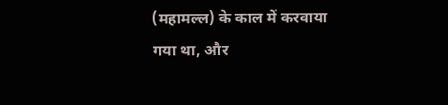(महामल्ल) के काल में करवाया गया था, और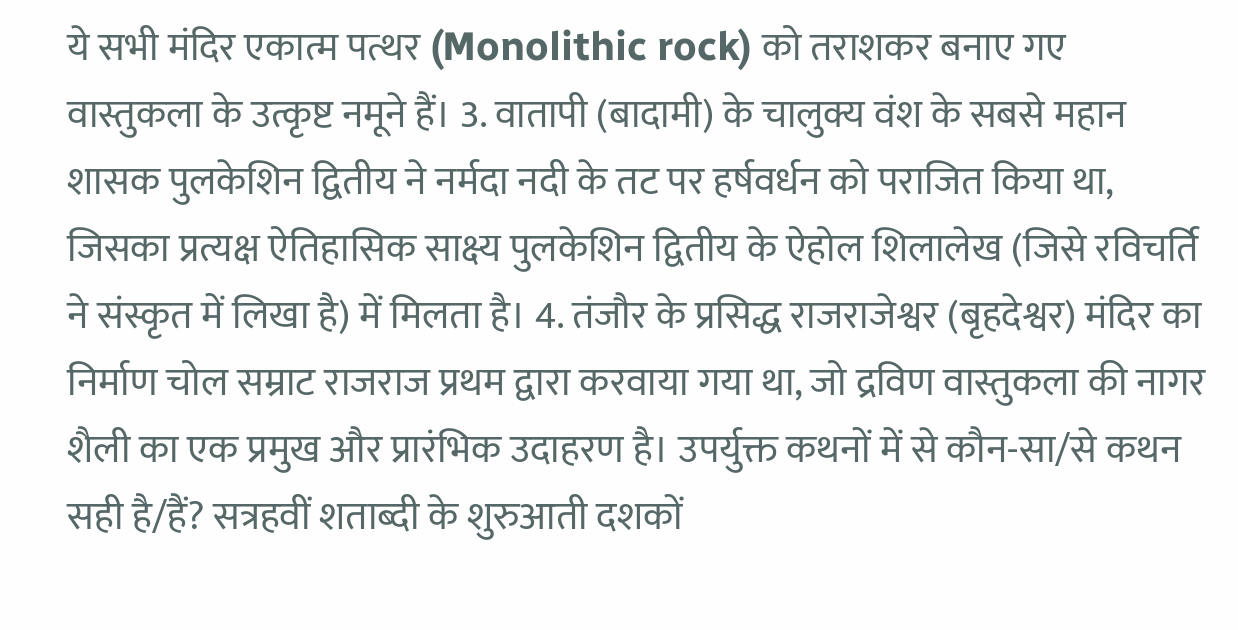ये सभी मंदिर एकात्म पत्थर (Monolithic rock) को तराशकर बनाए गए वास्तुकला के उत्कृष्ट नमूने हैं। 3. वातापी (बादामी) के चालुक्य वंश के सबसे महान शासक पुलकेशिन द्वितीय ने नर्मदा नदी के तट पर हर्षवर्धन को पराजित किया था, जिसका प्रत्यक्ष ऐतिहासिक साक्ष्य पुलकेशिन द्वितीय के ऐहोल शिलालेख (जिसे रविचर्ति ने संस्कृत में लिखा है) में मिलता है। 4. तंजौर के प्रसिद्ध राजराजेश्वर (बृहदेश्वर) मंदिर का निर्माण चोल सम्राट राजराज प्रथम द्वारा करवाया गया था, जो द्रविण वास्तुकला की नागर शैली का एक प्रमुख और प्रारंभिक उदाहरण है। उपर्युक्त कथनों में से कौन-सा/से कथन सही है/हैं? सत्रहवीं शताब्दी के शुरुआती दशकों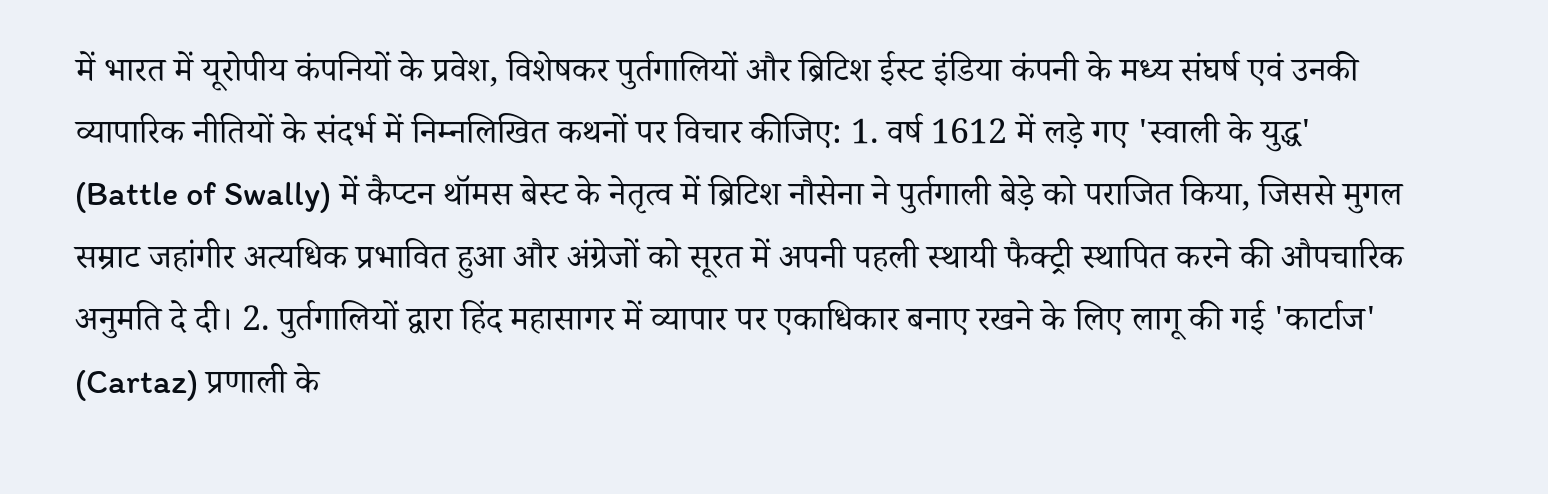में भारत में यूरोपीय कंपनियों के प्रवेश, विशेषकर पुर्तगालियों और ब्रिटिश ईस्ट इंडिया कंपनी के मध्य संघर्ष एवं उनकी व्यापारिक नीतियों के संदर्भ में निम्नलिखित कथनों पर विचार कीजिए: 1. वर्ष 1612 में लड़े गए 'स्वाली के युद्ध' (Battle of Swally) में कैप्टन थॉमस बेस्ट के नेतृत्व में ब्रिटिश नौसेना ने पुर्तगाली बेड़े को पराजित किया, जिससे मुगल सम्राट जहांगीर अत्यधिक प्रभावित हुआ और अंग्रेजों को सूरत में अपनी पहली स्थायी फैक्ट्री स्थापित करने की औपचारिक अनुमति दे दी। 2. पुर्तगालियों द्वारा हिंद महासागर में व्यापार पर एकाधिकार बनाए रखने के लिए लागू की गई 'कार्टाज' (Cartaz) प्रणाली के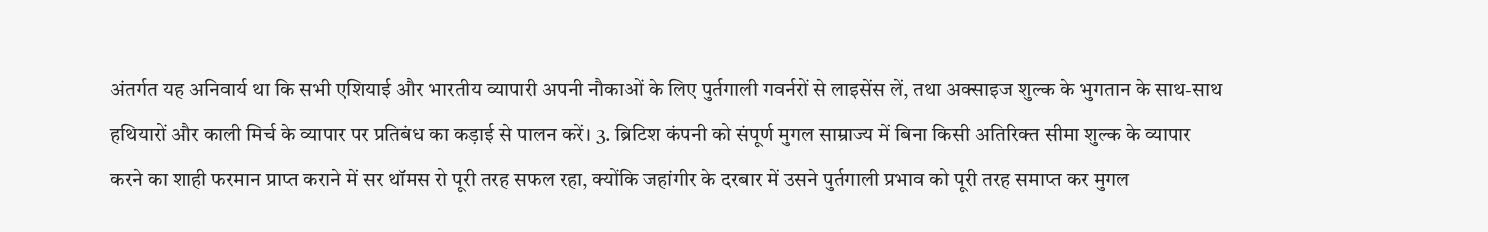अंतर्गत यह अनिवार्य था कि सभी एशियाई और भारतीय व्यापारी अपनी नौकाओं के लिए पुर्तगाली गवर्नरों से लाइसेंस लें, तथा अक्साइज शुल्क के भुगतान के साथ-साथ हथियारों और काली मिर्च के व्यापार पर प्रतिबंध का कड़ाई से पालन करें। 3. ब्रिटिश कंपनी को संपूर्ण मुगल साम्राज्य में बिना किसी अतिरिक्त सीमा शुल्क के व्यापार करने का शाही फरमान प्राप्त कराने में सर थॉमस रो पूरी तरह सफल रहा, क्योंकि जहांगीर के दरबार में उसने पुर्तगाली प्रभाव को पूरी तरह समाप्त कर मुगल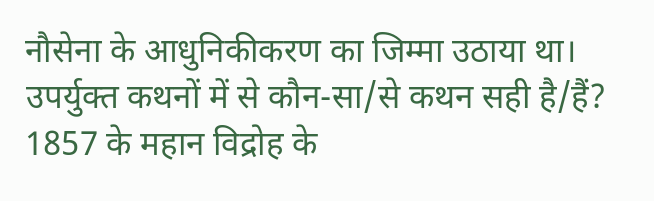नौसेना के आधुनिकीकरण का जिम्मा उठाया था। उपर्युक्त कथनों में से कौन-सा/से कथन सही है/हैं? 1857 के महान विद्रोह के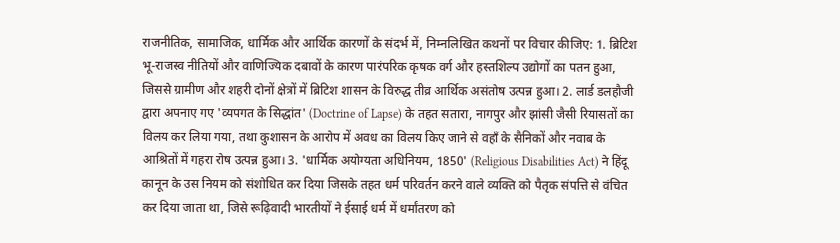राजनीतिक, सामाजिक, धार्मिक और आर्थिक कारणों के संदर्भ में, निम्नलिखित कथनों पर विचार कीजिए: 1. ब्रिटिश भू-राजस्व नीतियों और वाणिज्यिक दबावों के कारण पारंपरिक कृषक वर्ग और हस्तशिल्प उद्योगों का पतन हुआ, जिससे ग्रामीण और शहरी दोनों क्षेत्रों में ब्रिटिश शासन के विरुद्ध तीव्र आर्थिक असंतोष उत्पन्न हुआ। 2. लार्ड डलहौजी द्वारा अपनाए गए 'व्यपगत के सिद्धांत' (Doctrine of Lapse) के तहत सतारा, नागपुर और झांसी जैसी रियासतों का विलय कर लिया गया, तथा कुशासन के आरोप में अवध का विलय किए जाने से वहाँ के सैनिकों और नवाब के आश्रितों में गहरा रोष उत्पन्न हुआ। 3. 'धार्मिक अयोग्यता अधिनियम, 1850' (Religious Disabilities Act) ने हिंदू कानून के उस नियम को संशोधित कर दिया जिसके तहत धर्म परिवर्तन करने वाले व्यक्ति को पैतृक संपत्ति से वंचित कर दिया जाता था, जिसे रूढ़िवादी भारतीयों ने ईसाई धर्म में धर्मांतरण को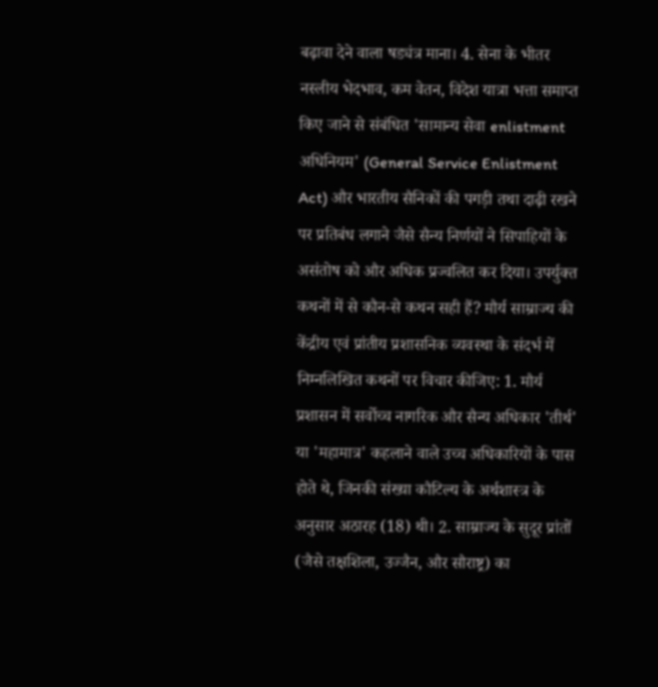बढ़ावा देने वाला षड्यंत्र माना। 4. सेना के भीतर नस्लीय भेदभाव, कम वेतन, विदेश यात्रा भत्ता समाप्त किए जाने से संबंधित 'सामान्य सेवा enlistment अधिनियम' (General Service Enlistment Act) और भारतीय सैनिकों की पगड़ी तथा दाढ़ी रखने पर प्रतिबंध लगाने जैसे सैन्य निर्णयों ने सिपाहियों के असंतोष को और अधिक प्रज्वलित कर दिया। उपर्युक्त कथनों में से कौन-से कथन सही हैं? मौर्य साम्राज्य की केंद्रीय एवं प्रांतीय प्रशासनिक व्यवस्था के संदर्भ में निम्नलिखित कथनों पर विचार कीजिए: 1. मौर्य प्रशासन में सर्वोच्च नागरिक और सैन्य अधिकार 'तीर्थ' या 'महामात्र' कहलाने वाले उच्च अधिकारियों के पास होते थे, जिनकी संख्या कौटिल्य के अर्थशास्त्र के अनुसार अठारह (18) थी। 2. साम्राज्य के सुदूर प्रांतों (जैसे तक्षशिला, उज्जैन, और सौराष्ट्र) का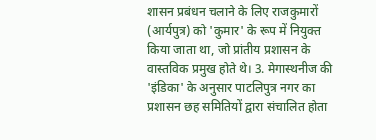शासन प्रबंधन चलाने के लिए राजकुमारों (आर्यपुत्र) को 'कुमार' के रूप में नियुक्त किया जाता था, जो प्रांतीय प्रशासन के वास्तविक प्रमुख होते थे। 3. मेगास्थनीज की 'इंडिका' के अनुसार पाटलिपुत्र नगर का प्रशासन छह समितियों द्वारा संचालित होता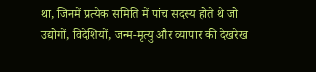था, जिनमें प्रत्येक समिति में पांच सदस्य होते थे जो उद्योगों, विदेशियों, जन्म-मृत्यु और व्यापार की देखरेख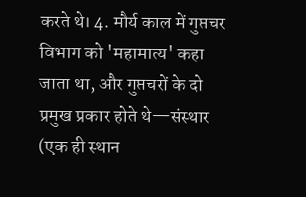करते थे। 4. मौर्य काल में गुप्तचर विभाग को 'महामात्य' कहा जाता था, और गुप्तचरों के दो प्रमुख प्रकार होते थे—संस्थार (एक ही स्थान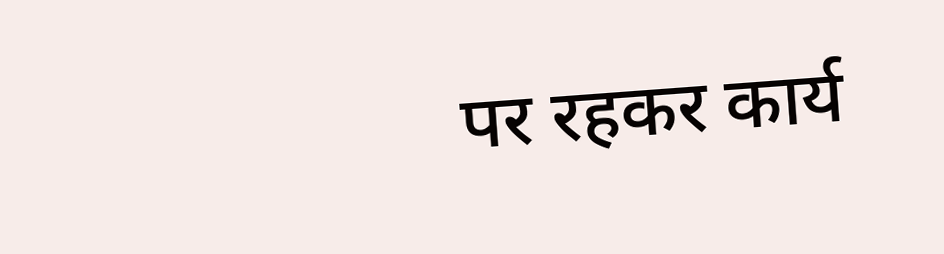पर रहकर कार्य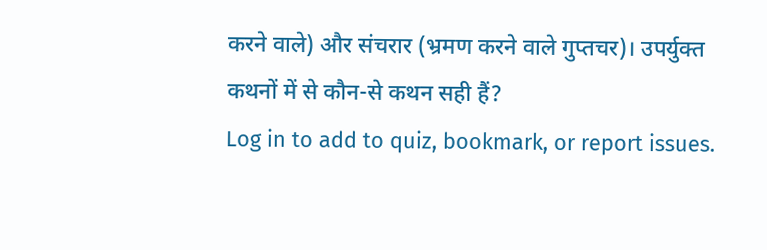करने वाले) और संचरार (भ्रमण करने वाले गुप्तचर)। उपर्युक्त कथनों में से कौन-से कथन सही हैं?
Log in to add to quiz, bookmark, or report issues.